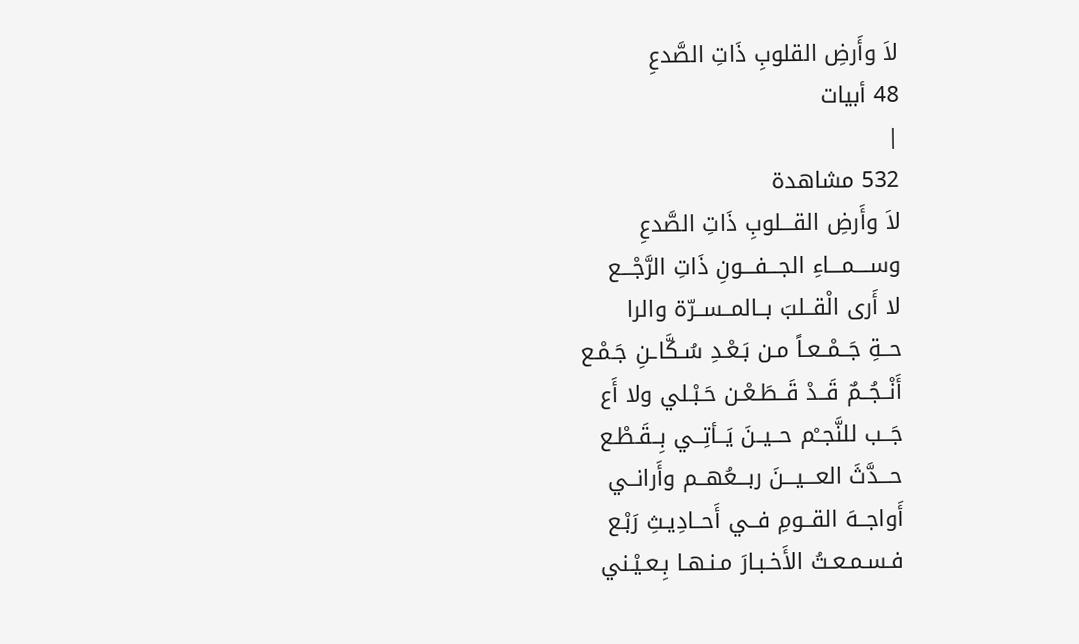لاَ وأَرضِ القلوبِ ذَاتِ الصَّدعِ
48 أبيات
|
532 مشاهدة
لاَ وأَرضِ القـــلوبِ ذَاتِ الصَّدعِ
وســــمـــاءِ الجـــفـــونِ ذَاتِ الرَّجْـــع
لا أَرى الْقــلبَ بــالمــســرّة والرا
حــةِ جَــمْــعـاً مـن بَـعْـدِ سُـكَّاـنِ جَـمْـع
أَنْــجُــمٌ قَــدْ قَــطَـعْـن حَـبْـلي ولا أَع
جَــب للنَّجــْم حــيــنَ يَــأتِــي بِــقَـطْـع
حـــدَّثَ العـــيـــنَ ربـــعُهــم وأَرانــي
أَواجــهَ القــومِ فــي أَحــادِيـثِ رَبْـع
فـسـمـعـتُ الأَخـبـارَ مـنـهـا بِـعـيْـني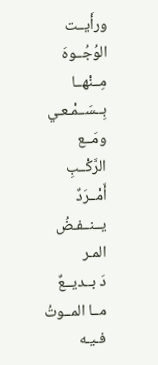ورأَيــت الوُجُــوهَ مِــنْهــا بِــسَــمْـعـي
ومَــع الرَّكْــبِ أَمْــرَدٌ يــنــفـضُ المـر
دَ بــديــعٌ مــا المــوتُ فـيـه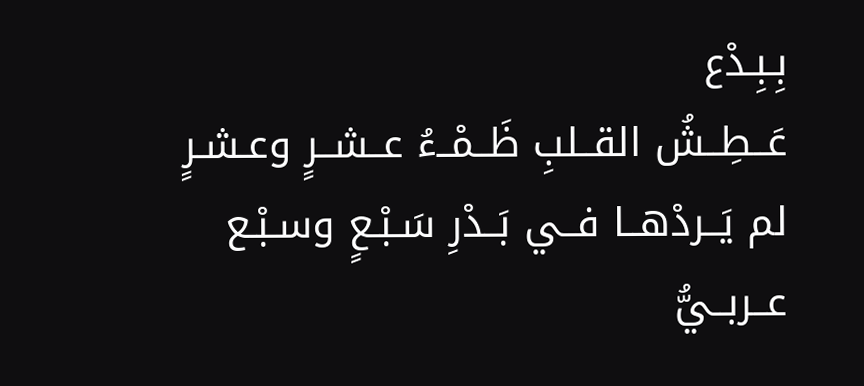بِـبِـدْع
عَــطِــشُ القــلبِ ظَــمْــءُ عــشــرٍ وعـشـرٍ
لم يَــردْهــا فــي بَــدْرِ سَـبْـعٍ وسـبْـع
عــربــيُّ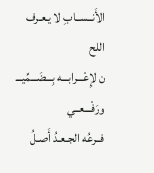الأَنــســابِ لا يـعـرف اللح
ن لإِعْـــرابـــه بِـــضَـــمِّيـــ ورَفْـــعــي
فــرعُه الجـعـدُ أَصـلُ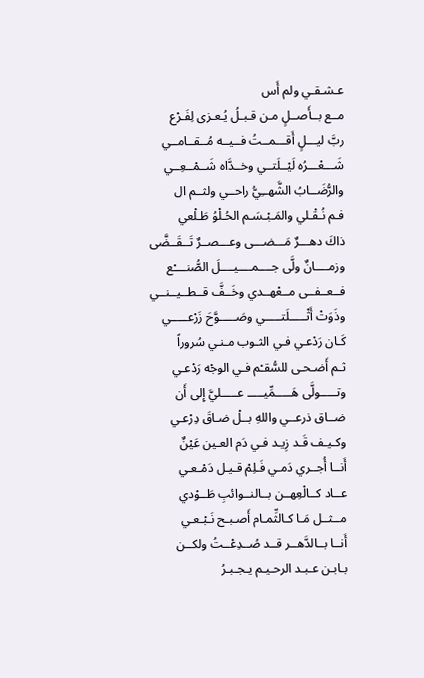عـشـقـي ولم أَس
مــع بــأَصــلٍ مـن قـبـلُ يُـعـزى لِفَـرْع
ربَّ ليـــلٍ أَقـــمــتُ فــيــه مُــقــامــي
شَـــعْـــرُه لَيْــلَتــي وخــدَّاه شَــمْــعِــي
والرُّضَــابُ الشَّهــِيُّ راحــي ولثــم ال
فـم نُـقْـلي والمَـبْـسَـم الحُـلْوُ طَـلْعي
ذاكَ دهـــرٌ مَـــضـــى وعـــصــرٌ تَــقَــضَّى
وزمــــانٌ ولَّى جــــمــــيــــلَ الصُّنــــْع
فــعــفــى مــعْهــدي وخَــفَّ قــطــيــنــي
وذَوَتْ أَثْـــــلَتـــــي وصَـــــوَّحَ زَرْعـــــي
كَـان رَدْعـي فـي الثـوب مـنـي سُروراً
ثـم أَضـحـى للسُّقـْم فـي الوجْه رَدْعـي
وتـــــولَّى هَـــــمِّيـــــ عـــــليَّ إِلى أَن
ضــاق ذرعــي واللهِ بــلْ ضـاقَ دِرْعـي
وكـيـف قَـد زِيـد فـي دَم العـين عَيْنٌ
أَنــا أُجــري دَمـي فَـلِمْ قـيـل دَمْـعـي
عــاد كــالْعِهــن بــالنــوائبِ طَــوْدي
مــثــل مَـا كـالثِّمـام أَصـبـح نَـبْـعـي
أَنــا بــالدَّهــر قــد صُــدِعْــتُ ولكــن
بـابـن عـبـد الرحـيـم يـجـبـرُ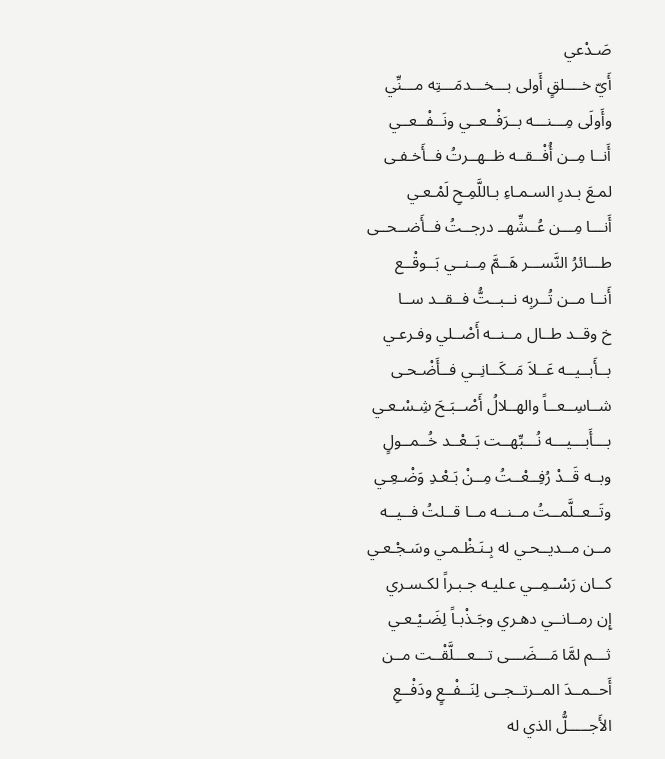صَـدْعي
أَيّ خــــلقٍ أَولى بـــخـــدمَـــتِه مـــنِّي
وأَولَى مِـــنـــه بــرَفْــعــي ونَــفْــعــي
أَنــا مِــن أُفْــقــه ظــهــرتُ فــأَخـفـى
لمـعَ بـدرِ السـمـاءِ بـاللَّمِـحِ لَمْـعـي
أَنـــا مِـــن عُــشِّهــ درجــتُ فــأَضــحــى
طـــائرُ النَّســـر هَــمَّ مِــنــي بَــوقْــع
أَنــا مــن تُــربِه نــبــتُّ فــقــد ســا
خ وقــد طــال مــنــه أَصْــلي وفـرعـي
بــأَبــيــه عَــلاَ مَــكَــانِــي فــأَضْـحـى
شــاسِــعــاً والهــلالُ أَصْــبَـحَ شِـسْـعـي
بـــأَبـــيـــه نُـــبِّهــت بَــعْــد خُــمــولٍ
وبــه قَــدْ رُفِــعْــتُ مِــنْ بَـعْـدِ وَضْـعِـي
وتَــعــلَّمــتُ مــنــه مــا قــلتُ فــيــه
مــن مــديــحـي له بِـنَـظْـمـي وسَـجْـعـي
كــان رَسْــمِــي عـليـه جـبـراً لكـسـري
إِن رمــانــي دهـري وجَـذْبـاً لِضَـيْـعـي
ثـــم لمَّا مَـــضَـــى تـــعـــلَّقْــت مــن
أَحــمــدَ المــرتــجــى لِنَــفْــعٍ ودَفْــعِ
الأَجـــــلُّ الذي له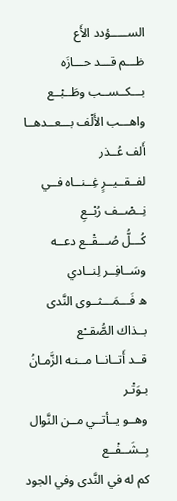الســـــؤدد الأَع
ظـــم قـــد حـــازَه بـــكــســب وطَــبْــع
واهـــب الأَلْف بـــعــدهــا أَلف عُــذر
لفــقــيــرٍ غِــنــاه فــي نِــصْــف رُبْــعِ
كُـــلُّ صُـــقْــع دعــه وسَــافِــر لِنــادي
ه فَـــمَـــثــوى النَّدى بــذاك الصُّقــْع
قــد أَتــانــا مــنـه الزَّمـانُ بـوَتْـر
وهــو يــأتــي مــن النَّوال بِــشَــفْــع
كم له في النَّدى وفي الجود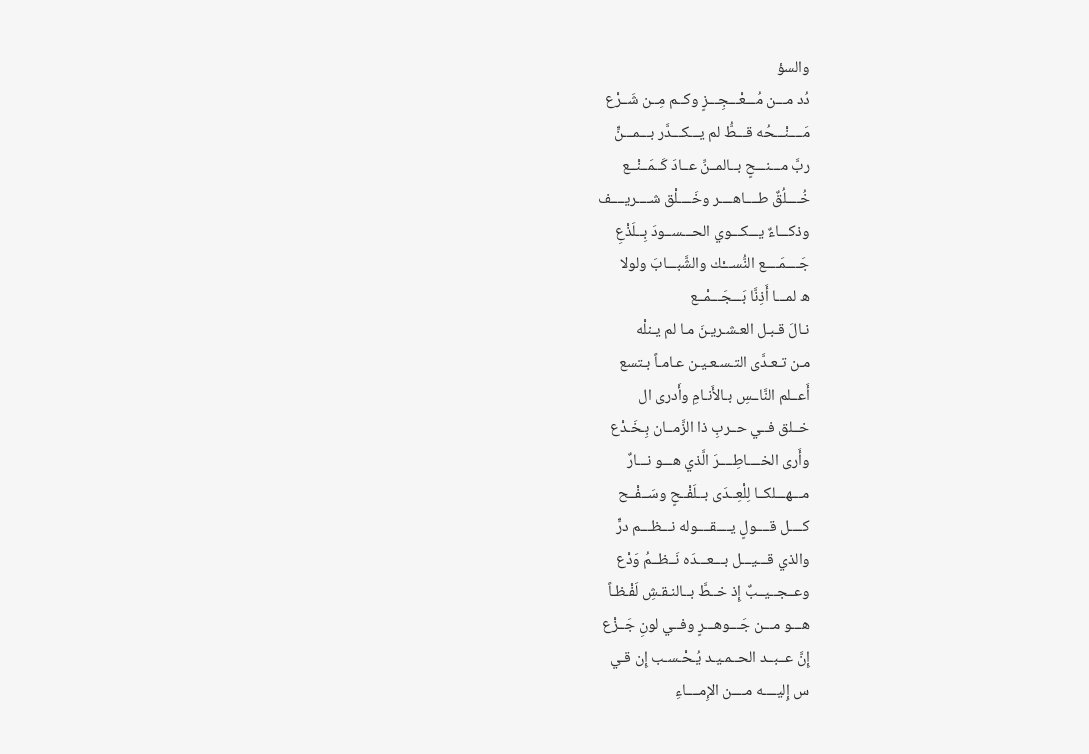والسؤ
دُد مـــن مُـــعْـــجِـــزٍ وكــم مِــن شَــرْع
مَــــنْـــحُه قـــطُّ لم يـــكـــدَّر بـــمـــنٍّ
ربَّ مـــنـــحٍ بــالمــنِّ عــادَ كَــمَــنْــع
خُــــلُقٌ طــــاهــــر وخَــــلْق شــــريــــف
وذكـــاءٌ يـــكـــوي الحـــســودَ بِــلَذْعِ
جَــــمَــــع النُّســـْك والشَّبـــابَ ولولا
ه لمـــا أَذِنَّا بَـــجَـــمْــع
نـالَ قـبـل العـشـريـنَ مـا لم يـنلْه
مـن تـعـدَّى التـسـعـيـن عـامـاً بـتسع
أَعــلم النَّاــسِ بـالأَنـامِ وأَدرى ال
خــلق فــي حــربِ ذا الزَّمــان بِـخَـدْع
وأَرى الخــــاطِــــرَ الَّذي هـــو نـــارٌ
مـــهـــلكــا لِلْعِــدَى بــلَفْــحٍ وسَــفْــح
كــــل قــــولٍ يــــقــــوله نـــظـــم درٍّ
والذي قـــيـــل بـــعـــدَه نَــظــمُ وَدْع
وعــجــيــبٌ إِذ خــطَّ بــالنـقـشِ لَفْـظـاً
هـــو مـــن جَـــوهـــرٍ وفــي لونِ جَــزْع
إِنَّ عــبــد الحــمـيـد يُـحْـسـب إِن قـي
س إِليــــه مــــن الإِمــــاءِ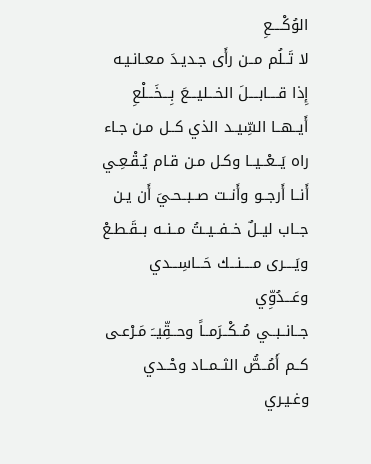الوُكْــــعِ
لا تَــلُم مــن رأَى جـديـدَ مـعـانـيـه
إِذا قــــابــــلَ الخـــليـــعَ بِـــخَـــلْعِ
أَيــهــا السِّيــد الذي كــل مـن جـاء
راه يَــعْــيــا وكـل مـن قـام يُـقْـعِـي
أَنــا أَرجــو وأَنــت صــبــحـيَ أَن يـن
جــاب ليــلٌ خــفــيــتُ مــنــه بــقَـطـعْ
ويَــــرى مــــنـــك حَـــاسِـــدي وعَـــدُوِّي
جــانــبــي مُــكْــرَمــاً وحــقِّيــَ مَـرْعـى
كــم أَمُــصُّ الثــمــاد وحْــدي وغـيـري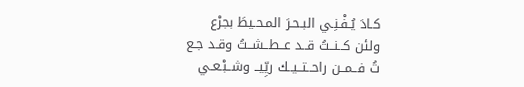كـادَ يُـفْـنِـي البـحـرَ المـحـيطَ بجرْع
ولئن كــنــتُ قــد عــطــشــتُ وقـد جـع
تُ فــمــن راحــتــيــك ريِّيــ وشــبْـعـي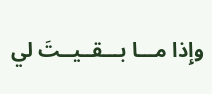وإِذا مـــا بـــقــيــتَ لي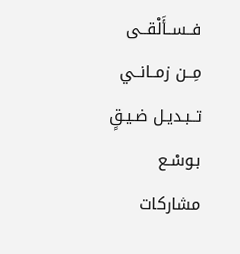فــســأَلْقــى
مِــن زمــانــي تــبـديـل ضـيـقٍ بـوسْـع
مشاركات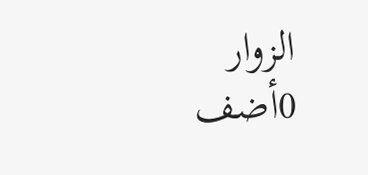الزوار
0أضف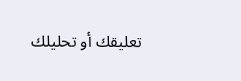تعليقك أو تحليلك